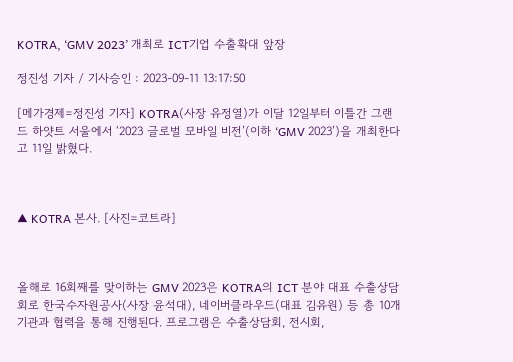KOTRA, ‘GMV 2023’ 개최로 ICT기업 수출확대 앞장

정진성 기자 / 기사승인 : 2023-09-11 13:17:50

[메가경제=정진성 기자] KOTRA(사장 유정열)가 이달 12일부터 이틀간 그랜드 하얏트 서울에서 ‘2023 글로벌 모바일 비전’(이하 ‘GMV 2023’)을 개최한다고 11일 밝혔다.



▲ KOTRA 본사. [사진=코트라]



올해로 16회째를 맞이하는 GMV 2023은 KOTRA의 ICT 분야 대표 수출상담회로 한국수자원공사(사장 윤석대), 네이버클라우드(대표 김유원) 등 총 10개 기관과 협력을 통해 진행된다. 프로그램은 수출상담회, 전시회,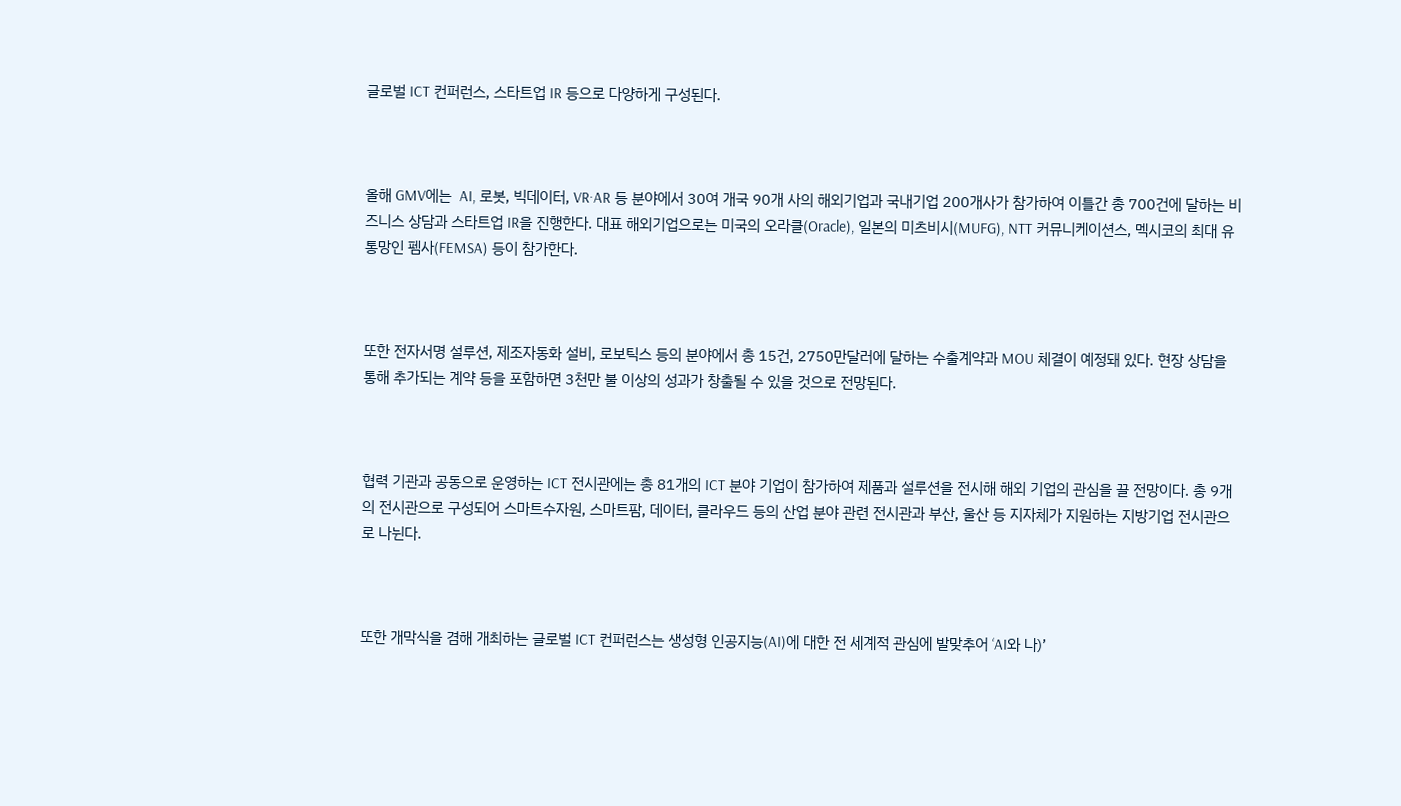글로벌 ICT 컨퍼런스, 스타트업 IR 등으로 다양하게 구성된다.



올해 GMV에는  AI, 로봇, 빅데이터, VR·AR 등 분야에서 30여 개국 90개 사의 해외기업과 국내기업 200개사가 참가하여 이틀간 총 700건에 달하는 비즈니스 상담과 스타트업 IR을 진행한다. 대표 해외기업으로는 미국의 오라클(Oracle), 일본의 미츠비시(MUFG), NTT 커뮤니케이션스, 멕시코의 최대 유통망인 펨사(FEMSA) 등이 참가한다.



또한 전자서명 설루션, 제조자동화 설비, 로보틱스 등의 분야에서 총 15건, 2750만달러에 달하는 수출계약과 MOU 체결이 예정돼 있다. 현장 상담을 통해 추가되는 계약 등을 포함하면 3천만 불 이상의 성과가 창출될 수 있을 것으로 전망된다.



협력 기관과 공동으로 운영하는 ICT 전시관에는 총 81개의 ICT 분야 기업이 참가하여 제품과 설루션을 전시해 해외 기업의 관심을 끌 전망이다. 총 9개의 전시관으로 구성되어 스마트수자원, 스마트팜, 데이터, 클라우드 등의 산업 분야 관련 전시관과 부산, 울산 등 지자체가 지원하는 지방기업 전시관으로 나뉜다.



또한 개막식을 겸해 개최하는 글로벌 ICT 컨퍼런스는 생성형 인공지능(AI)에 대한 전 세계적 관심에 발맞추어 ‘AI와 나)’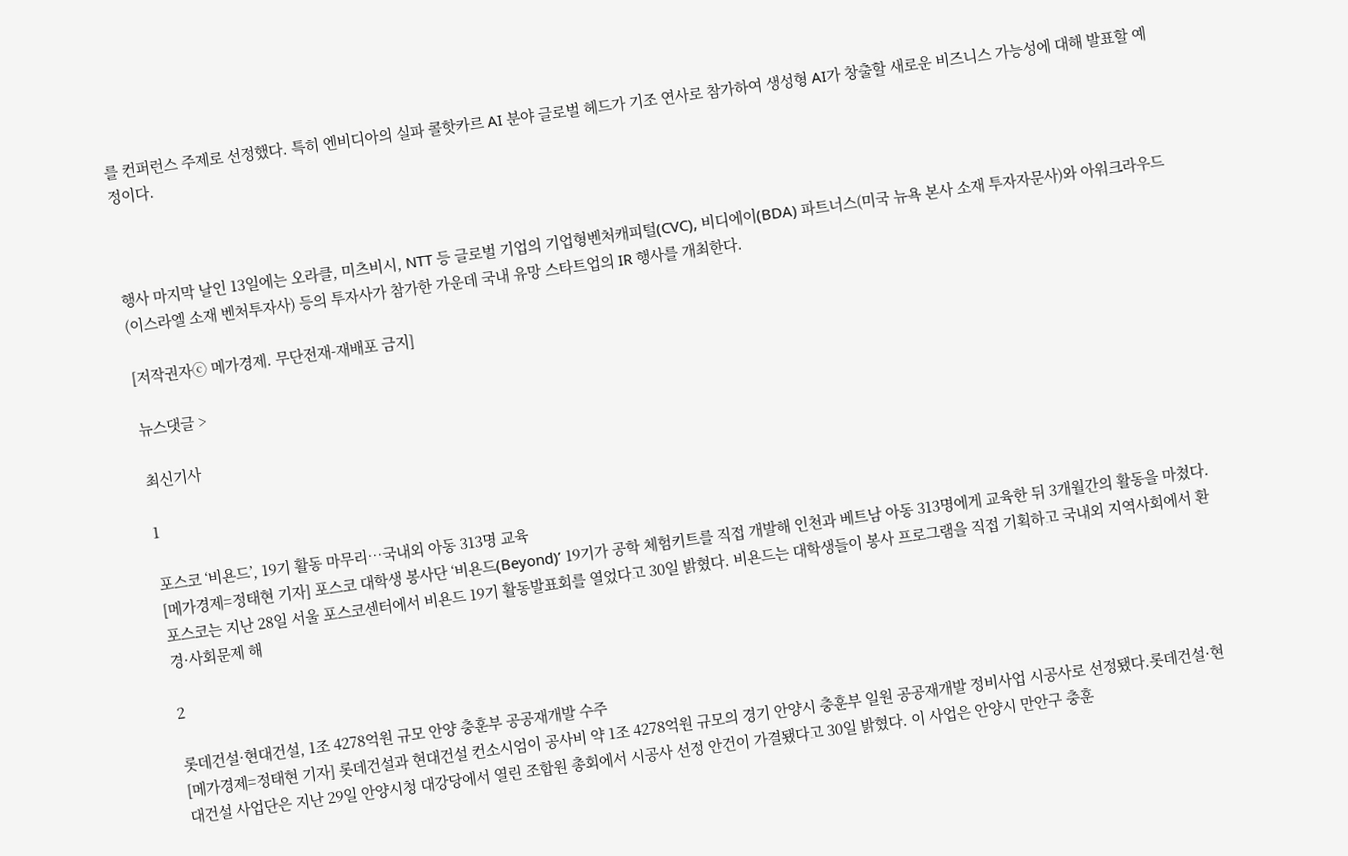를 컨퍼런스 주제로 선정했다. 특히 엔비디아의 실파 콜핫카르 AI 분야 글로벌 헤드가 기조 연사로 참가하여 생성형 AI가 창출할 새로운 비즈니스 가능성에 대해 발표할 예정이다.



행사 마지막 날인 13일에는 오라클, 미츠비시, NTT 등 글로벌 기업의 기업형벤처캐피털(CVC), 비디에이(BDA) 파트너스(미국 뉴욕 본사 소재 투자자문사)와 아워크라우드(이스라엘 소재 벤처투자사) 등의 투자사가 참가한 가운데 국내 유망 스타트업의 IR 행사를 개최한다.

[저작권자ⓒ 메가경제. 무단전재-재배포 금지]

뉴스댓글 >

최신기사

1

포스코 ‘비욘드’, 19기 활동 마무리…국내외 아동 313명 교육
[메가경제=정태현 기자] 포스코 대학생 봉사단 ‘비욘드(Beyond)’ 19기가 공학 체험키트를 직접 개발해 인천과 베트남 아동 313명에게 교육한 뒤 3개월간의 활동을 마쳤다.포스코는 지난 28일 서울 포스코센터에서 비욘드 19기 활동발표회를 열었다고 30일 밝혔다. 비욘드는 대학생들이 봉사 프로그램을 직접 기획하고 국내외 지역사회에서 환경·사회문제 해

2

롯데건설·현대건설, 1조 4278억원 규모 안양 충훈부 공공재개발 수주
[메가경제=정태현 기자] 롯데건설과 현대건설 컨소시엄이 공사비 약 1조 4278억원 규모의 경기 안양시 충훈부 일원 공공재개발 정비사업 시공사로 선정됐다.롯데건설·현대건설 사업단은 지난 29일 안양시청 대강당에서 열린 조합원 총회에서 시공사 선정 안건이 가결됐다고 30일 밝혔다. 이 사업은 안양시 만안구 충훈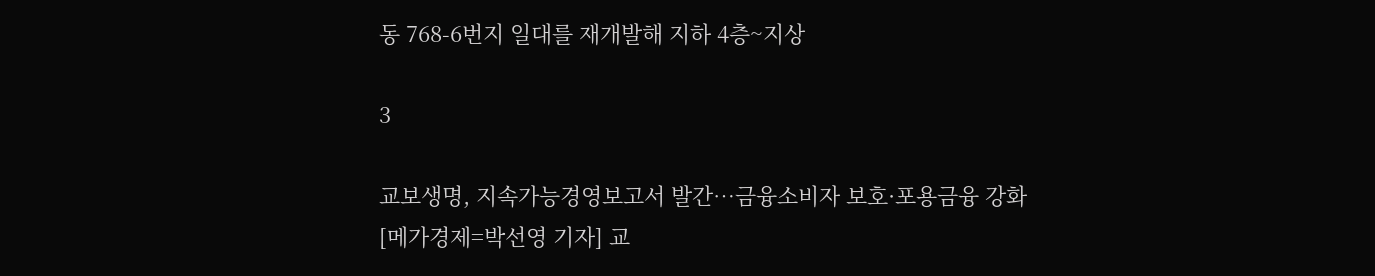동 768-6번지 일대를 재개발해 지하 4층~지상

3

교보생명, 지속가능경영보고서 발간…금융소비자 보호·포용금융 강화
[메가경제=박선영 기자] 교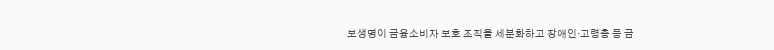보생명이 금융소비자 보호 조직을 세분화하고 장애인·고령층 등 금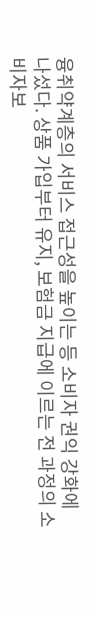융취약계층의 서비스 접근성을 높이는 등 소비자 권익 강화에 나섰다. 상품 가입부터 유지, 보험금 지급에 이르는 전 과정의 소비자보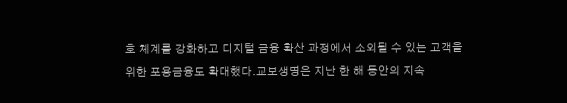호 체계를 강화하고 디지털 금융 확산 과정에서 소외될 수 있는 고객을 위한 포용금융도 확대했다.교보생명은 지난 한 해 동안의 지속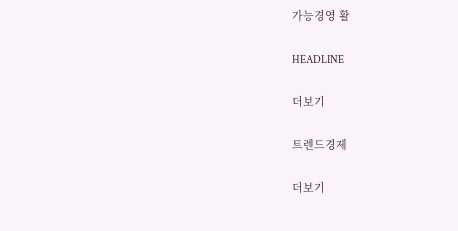가능경영 활

HEADLINE

더보기

트렌드경제

더보기